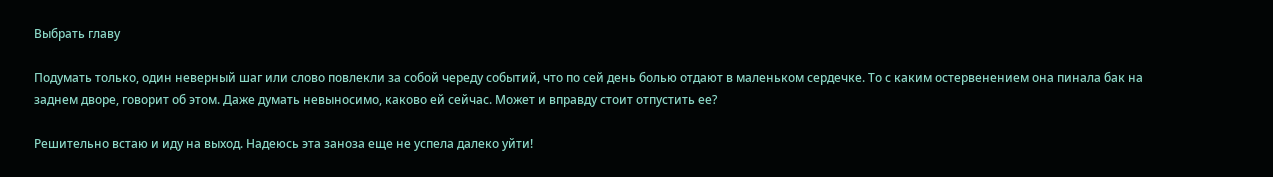Выбрать главу

Подумать только, один неверный шаг или слово повлекли за собой череду событий, что по сей день болью отдают в маленьком сердечке. То с каким остервенением она пинала бак на заднем дворе, говорит об этом. Даже думать невыносимо, каково ей сейчас. Может и вправду стоит отпустить ее?

Решительно встаю и иду на выход. Надеюсь эта заноза еще не успела далеко уйти!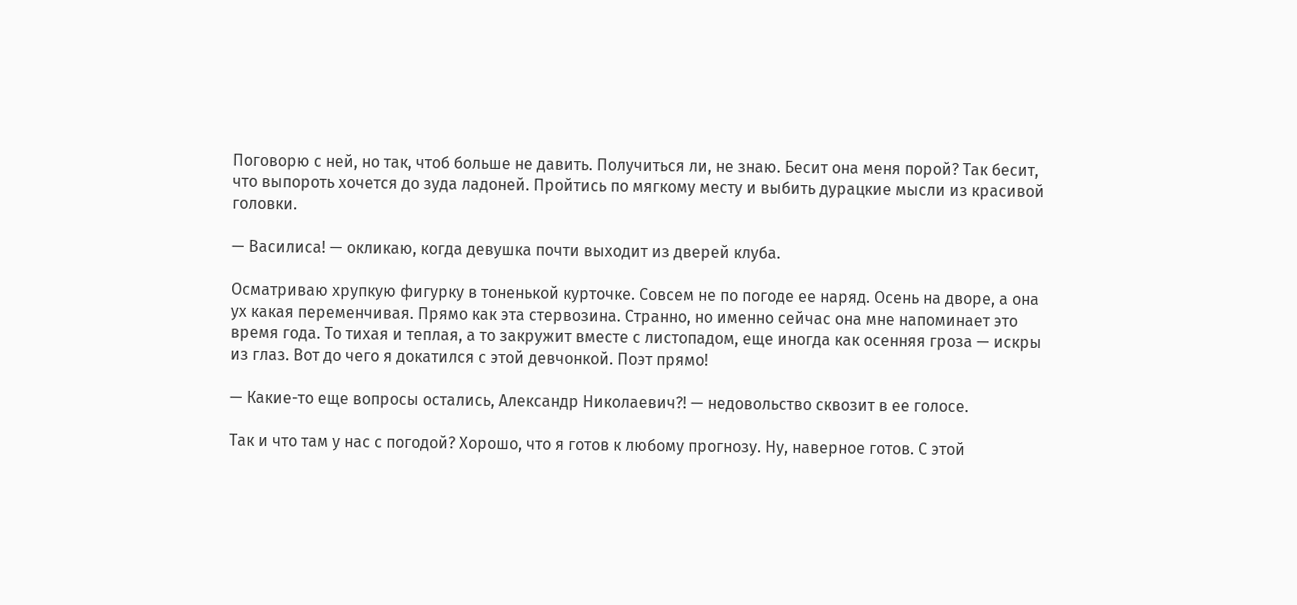Поговорю с ней, но так, чтоб больше не давить. Получиться ли, не знаю. Бесит она меня порой? Так бесит, что выпороть хочется до зуда ладоней. Пройтись по мягкому месту и выбить дурацкие мысли из красивой головки.

— Василиса! — окликаю, когда девушка почти выходит из дверей клуба.

Осматриваю хрупкую фигурку в тоненькой курточке. Совсем не по погоде ее наряд. Осень на дворе, а она ух какая переменчивая. Прямо как эта стервозина. Странно, но именно сейчас она мне напоминает это время года. То тихая и теплая, а то закружит вместе с листопадом, еще иногда как осенняя гроза — искры из глаз. Вот до чего я докатился с этой девчонкой. Поэт прямо!

— Какие-то еще вопросы остались, Александр Николаевич?! — недовольство сквозит в ее голосе.

Так и что там у нас с погодой? Хорошо, что я готов к любому прогнозу. Ну, наверное готов. С этой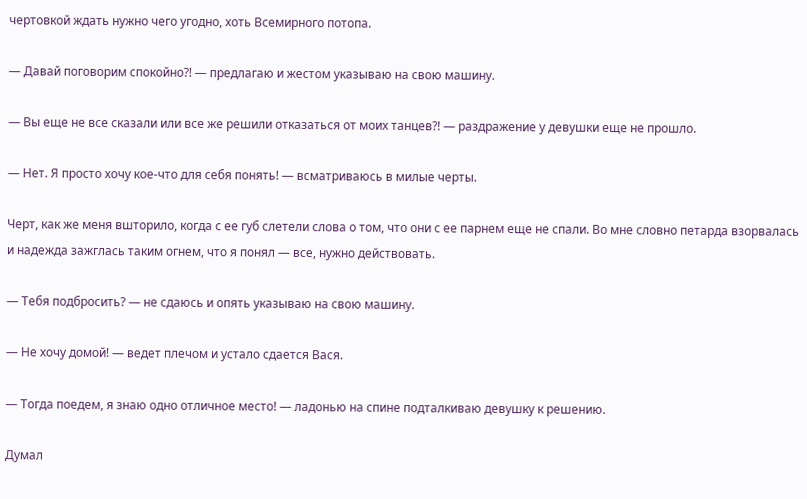чертовкой ждать нужно чего угодно, хоть Всемирного потопа.

— Давай поговорим спокойно?! — предлагаю и жестом указываю на свою машину.

— Вы еще не все сказали или все же решили отказаться от моих танцев?! — раздражение у девушки еще не прошло.

— Нет. Я просто хочу кое-что для себя понять! — всматриваюсь в милые черты.

Черт, как же меня вшторило, когда с ее губ слетели слова о том, что они с ее парнем еще не спали. Во мне словно петарда взорвалась и надежда зажглась таким огнем, что я понял — все, нужно действовать.

— Тебя подбросить? — не сдаюсь и опять указываю на свою машину.

— Не хочу домой! — ведет плечом и устало сдается Вася.

— Тогда поедем, я знаю одно отличное место! — ладонью на спине подталкиваю девушку к решению.

Думал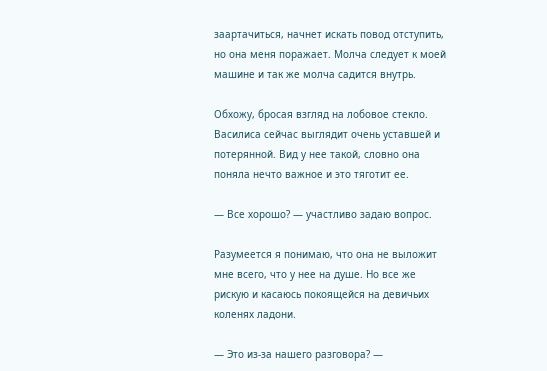заартачиться, начнет искать повод отступить, но она меня поражает. Молча следует к моей машине и так же молча садится внутрь.

Обхожу, бросая взгляд на лобовое стекло. Василиса сейчас выглядит очень уставшей и потерянной. Вид у нее такой, словно она поняла нечто важное и это тяготит ее.

— Все хорошо? — участливо задаю вопрос.

Разумеется я понимаю, что она не выложит мне всего, что у нее на душе. Но все же рискую и касаюсь покоящейся на девичьих коленях ладони.

— Это из-за нашего разговора? —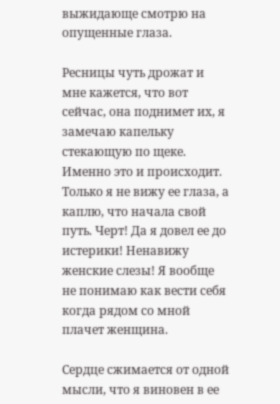выжидающе смотрю на опущенные глаза.

Ресницы чуть дрожат и мне кажется, что вот сейчас, она поднимет их, я замечаю капельку стекающую по щеке. Именно это и происходит. Только я не вижу ее глаза, а каплю, что начала свой путь. Черт! Да я довел ее до истерики! Ненавижу женские слезы! Я вообще не понимаю как вести себя когда рядом со мной плачет женщина.

Сердце сжимается от одной мысли, что я виновен в ее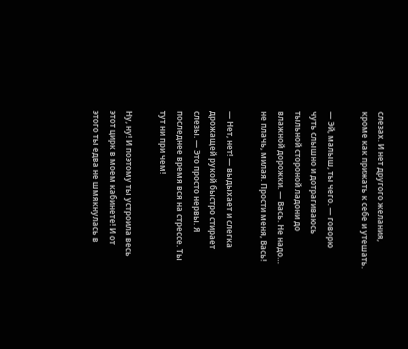слезах. И нет другого желания, кроме как прижать к себе и утешать.

— Эй, малыш, ты чего. — говорю чуть слышно и дотрагиваюсь тыльной стороной ладони до влажной дорожки. — Вась. Не надо… не плачь, милая. Прости меня, Вась!

— Нет, нет! — выдыхает и слегка дрожащей рукой быстро стирает слезы. — Это просто нервы. Я последнее время вся на стрессе. Ты тут ни при чем!

Ну, ну! И поэтому ты устроила весь этот цирк в моем кабинете! И от этого ты едва не шмякнулась в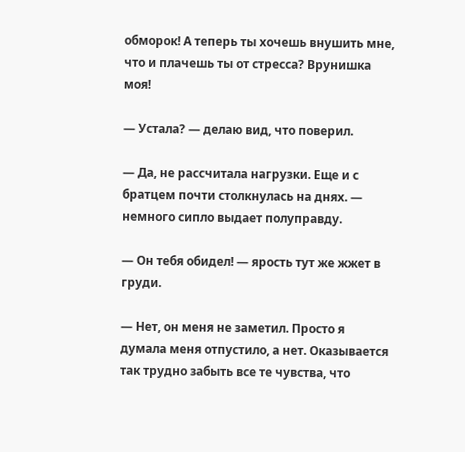обморок! А теперь ты хочешь внушить мне, что и плачешь ты от стресса? Врунишка моя!

— Устала? — делаю вид, что поверил.

— Да, не рассчитала нагрузки. Еще и с братцем почти столкнулась на днях. — немного сипло выдает полуправду.

— Он тебя обидел! — ярость тут же жжет в груди.

— Нет, он меня не заметил. Просто я думала меня отпустило, а нет. Оказывается так трудно забыть все те чувства, что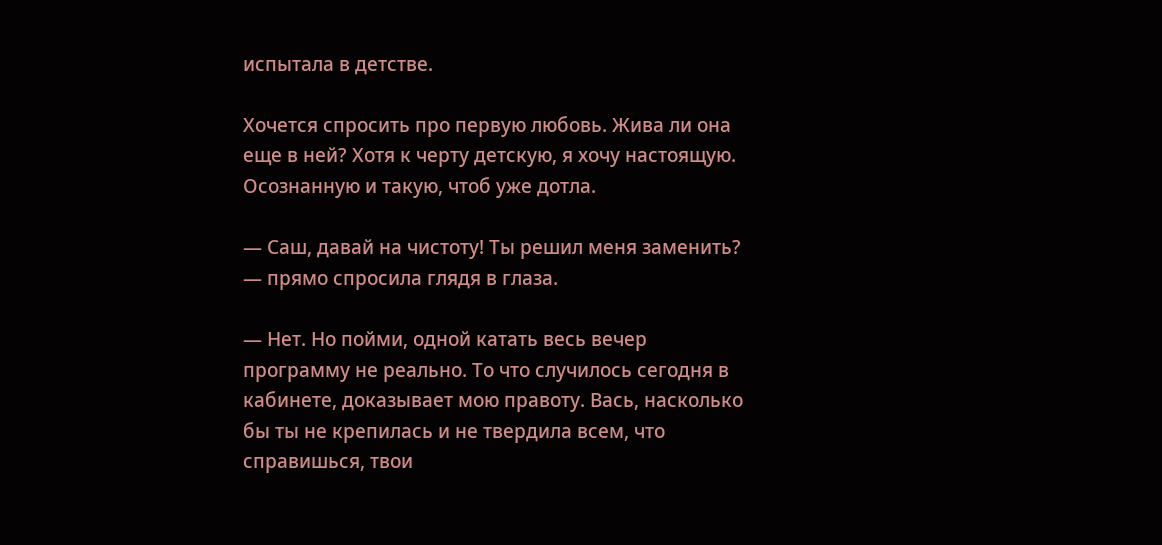испытала в детстве.

Хочется спросить про первую любовь. Жива ли она еще в ней? Хотя к черту детскую, я хочу настоящую. Осознанную и такую, чтоб уже дотла.

— Саш, давай на чистоту! Ты решил меня заменить? — прямо спросила глядя в глаза.

— Нет. Но пойми, одной катать весь вечер программу не реально. То что случилось сегодня в кабинете, доказывает мою правоту. Вась, насколько бы ты не крепилась и не твердила всем, что справишься, твои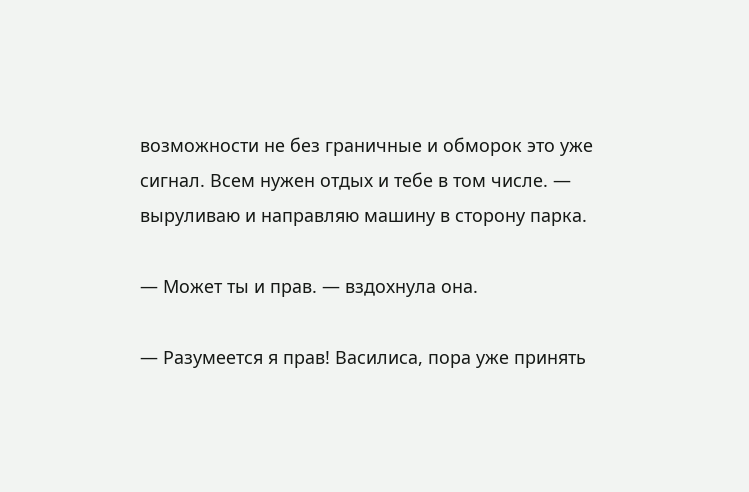возможности не без граничные и обморок это уже сигнал. Всем нужен отдых и тебе в том числе. — выруливаю и направляю машину в сторону парка.

— Может ты и прав. — вздохнула она.

— Разумеется я прав! Василиса, пора уже принять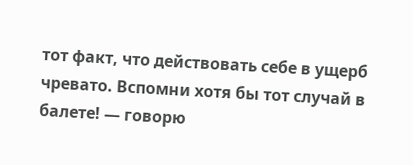тот факт, что действовать себе в ущерб чревато. Вспомни хотя бы тот случай в балете! — говорю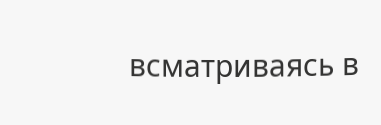всматриваясь в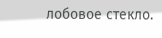лобовое стекло.